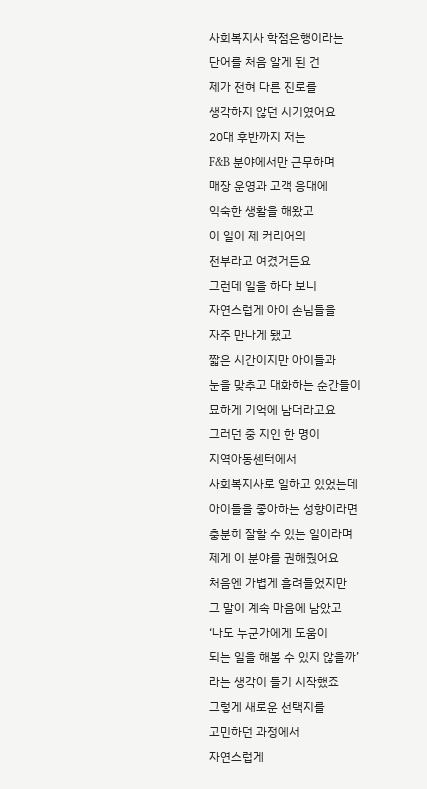사회복지사 학점은행이라는
단어를 처음 알게 된 건
제가 전혀 다른 진로를
생각하지 않던 시기였어요
20대 후반까지 저는
F&B 분야에서만 근무하며
매장 운영과 고객 응대에
익숙한 생활을 해왔고
이 일이 제 커리어의
전부라고 여겼거든요
그런데 일을 하다 보니
자연스럽게 아이 손님들을
자주 만나게 됐고
짧은 시간이지만 아이들과
눈을 맞추고 대화하는 순간들이
묘하게 기억에 남더라고요
그러던 중 지인 한 명이
지역아동센터에서
사회복지사로 일하고 있었는데
아이들을 좋아하는 성향이라면
충분히 잘할 수 있는 일이라며
제게 이 분야를 권해줬어요
처음엔 가볍게 흘려들었지만
그 말이 계속 마음에 남았고
‘나도 누군가에게 도움이
되는 일을 해볼 수 있지 않을까’
라는 생각이 들기 시작했죠
그렇게 새로운 선택지를
고민하던 과정에서
자연스럽게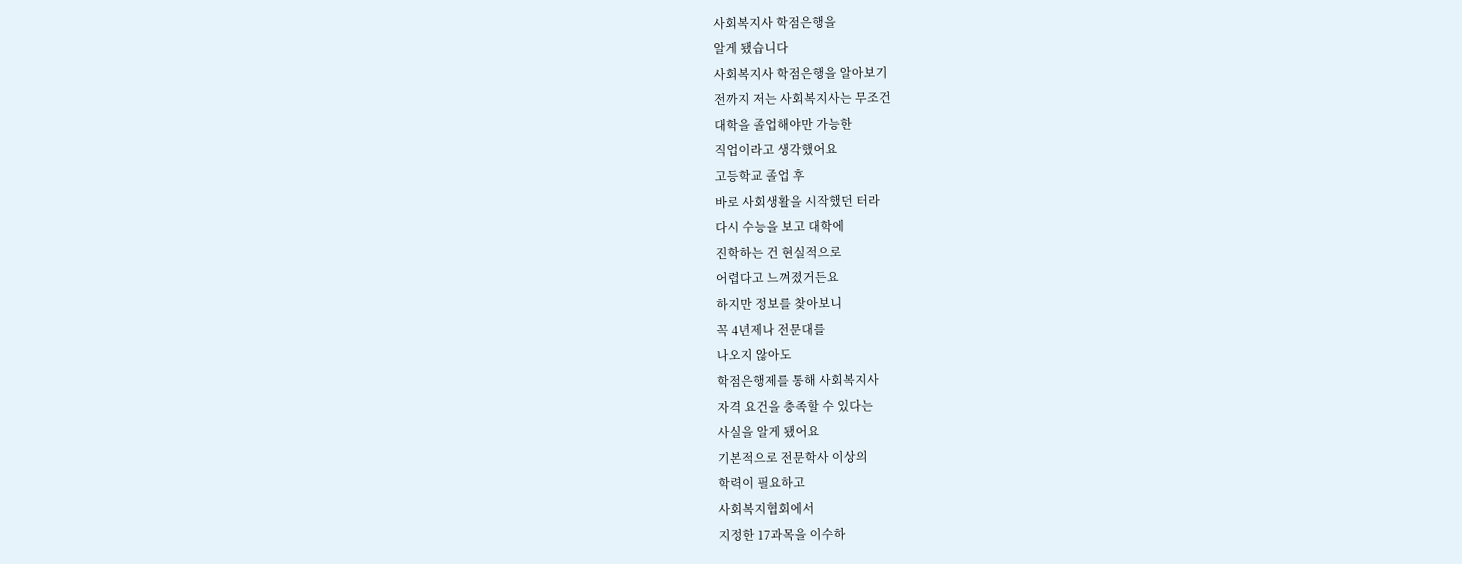사회복지사 학점은행을
알게 됐습니다
사회복지사 학점은행을 알아보기
전까지 저는 사회복지사는 무조건
대학을 졸업해야만 가능한
직업이라고 생각했어요
고등학교 졸업 후
바로 사회생활을 시작했던 터라
다시 수능을 보고 대학에
진학하는 건 현실적으로
어렵다고 느껴졌거든요
하지만 정보를 찾아보니
꼭 4년제나 전문대를
나오지 않아도
학점은행제를 통해 사회복지사
자격 요건을 충족할 수 있다는
사실을 알게 됐어요
기본적으로 전문학사 이상의
학력이 필요하고
사회복지협회에서
지정한 17과목을 이수하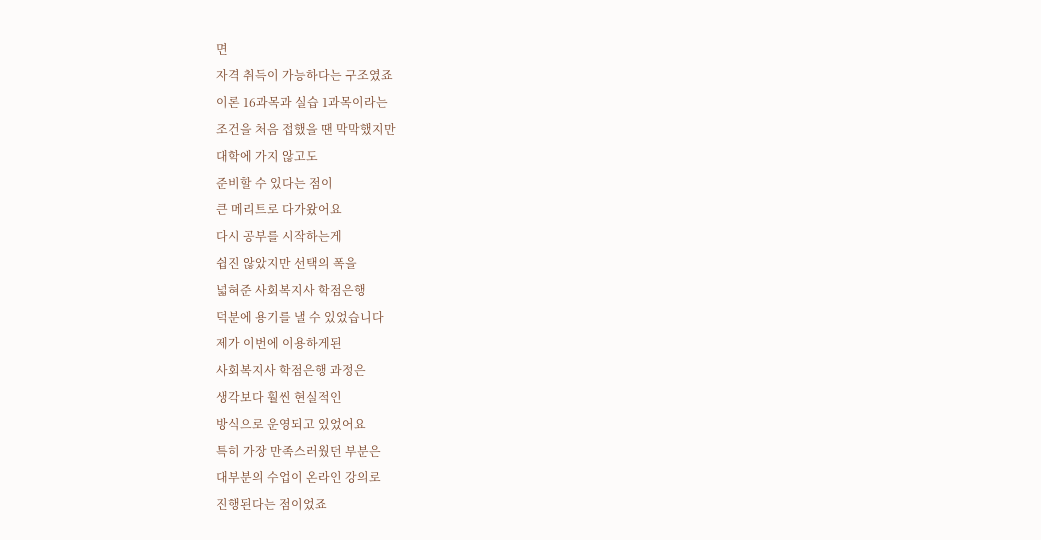면
자격 취득이 가능하다는 구조였죠
이론 16과목과 실습 1과목이라는
조건을 처음 접했을 땐 막막했지만
대학에 가지 않고도
준비할 수 있다는 점이
큰 메리트로 다가왔어요
다시 공부를 시작하는게
쉽진 않았지만 선택의 폭을
넓혀준 사회복지사 학점은행
덕분에 용기를 낼 수 있었습니다
제가 이번에 이용하게된
사회복지사 학점은행 과정은
생각보다 훨씬 현실적인
방식으로 운영되고 있었어요
특히 가장 만족스러웠던 부분은
대부분의 수업이 온라인 강의로
진행된다는 점이었죠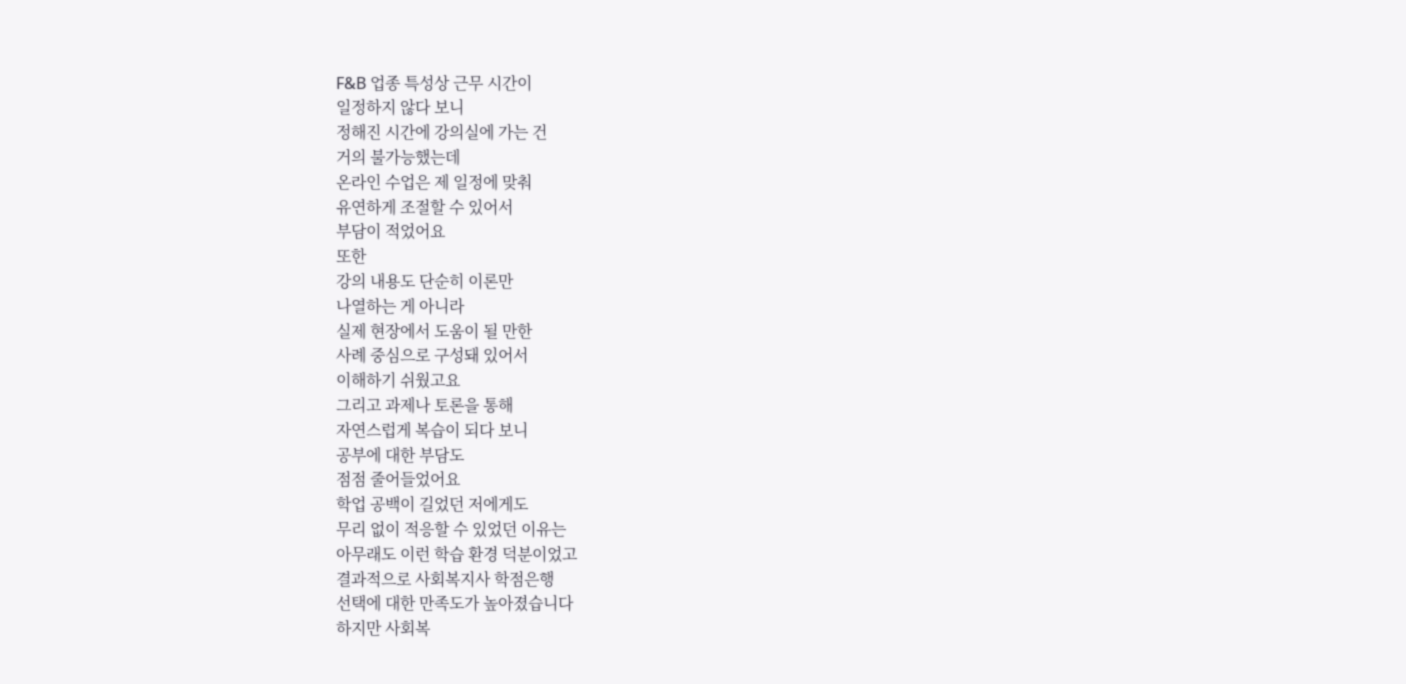F&B 업종 특성상 근무 시간이
일정하지 않다 보니
정해진 시간에 강의실에 가는 건
거의 불가능했는데
온라인 수업은 제 일정에 맞춰
유연하게 조절할 수 있어서
부담이 적었어요
또한
강의 내용도 단순히 이론만
나열하는 게 아니라
실제 현장에서 도움이 될 만한
사례 중심으로 구성돼 있어서
이해하기 쉬웠고요
그리고 과제나 토론을 통해
자연스럽게 복습이 되다 보니
공부에 대한 부담도
점점 줄어들었어요
학업 공백이 길었던 저에게도
무리 없이 적응할 수 있었던 이유는
아무래도 이런 학습 환경 덕분이었고
결과적으로 사회복지사 학점은행
선택에 대한 만족도가 높아졌습니다
하지만 사회복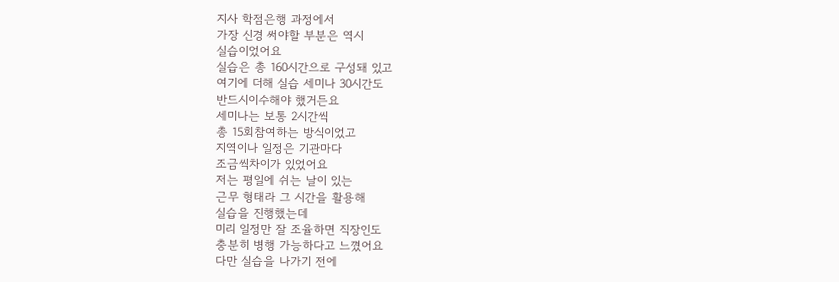지사 학점은행 과정에서
가장 신경 써야할 부분은 역시
실습이었어요
실습은 총 160시간으로 구성돼 있고
여기에 더해 실습 세미나 30시간도
반드시이수해야 했거든요
세미나는 보통 2시간씩
총 15회참여하는 방식이었고
지역이나 일정은 기관마다
조금씩차이가 있었어요
저는 평일에 쉬는 날이 있는
근무 형태라 그 시간을 활용해
실습을 진행했는데
미리 일정만 잘 조율하면 직장인도
충분히 병행 가능하다고 느꼈어요
다만 실습을 나가기 전에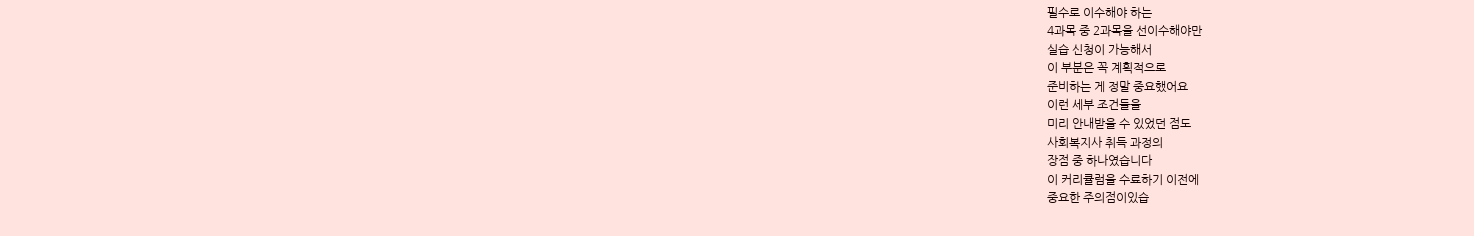필수로 이수해야 하는
4과목 중 2과목을 선이수해야만
실습 신청이 가능해서
이 부분은 꼭 계획적으로
준비하는 게 정말 중요했어요
이런 세부 조건들을
미리 안내받을 수 있었던 점도
사회복지사 취득 과정의
장점 중 하나였습니다
이 커리큘럼을 수료하기 이전에
중요한 주의점이있습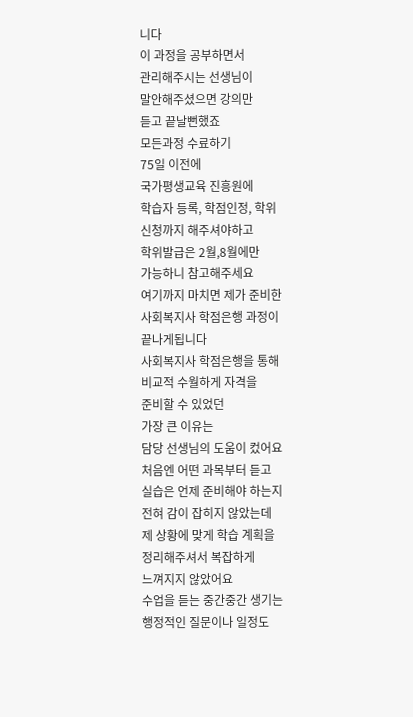니다
이 과정을 공부하면서
관리해주시는 선생님이
말안해주셨으면 강의만
듣고 끝날뻔했죠
모든과정 수료하기
75일 이전에
국가평생교육 진흥원에
학습자 등록, 학점인정, 학위
신청까지 해주셔야하고
학위발급은 2월,8월에만
가능하니 참고해주세요
여기까지 마치면 제가 준비한
사회복지사 학점은행 과정이
끝나게됩니다
사회복지사 학점은행을 통해
비교적 수월하게 자격을
준비할 수 있었던
가장 큰 이유는
담당 선생님의 도움이 컸어요
처음엔 어떤 과목부터 듣고
실습은 언제 준비해야 하는지
전혀 감이 잡히지 않았는데
제 상황에 맞게 학습 계획을
정리해주셔서 복잡하게
느껴지지 않았어요
수업을 듣는 중간중간 생기는
행정적인 질문이나 일정도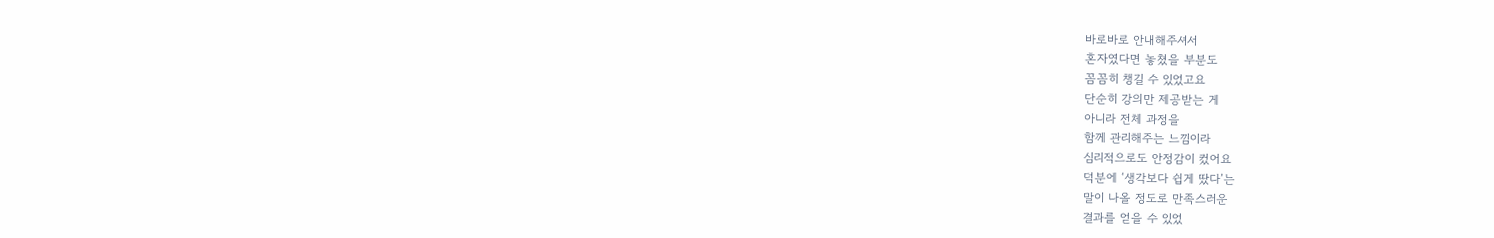바로바로 안내해주셔서
혼자였다면 놓쳤을 부분도
꼼꼼히 챙길 수 있었고요
단순히 강의만 제공받는 게
아니라 전체 과정을
함께 관리해주는 느낌이라
심리적으로도 안정감이 컸어요
덕분에 ‘생각보다 쉽게 땄다’는
말이 나올 정도로 만족스러운
결과를 얻을 수 있었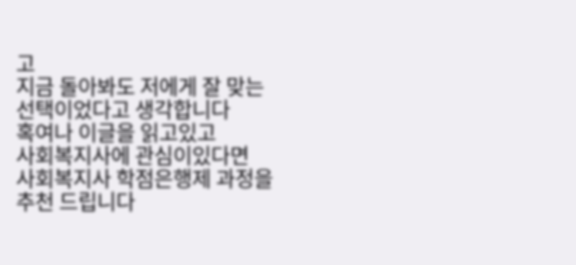고
지금 돌아봐도 저에게 잘 맞는
선택이었다고 생각합니다
혹여나 이글을 읽고있고
사회복지사에 관심이있다면
사회복지사 학점은행제 과정을
추천 드립니다